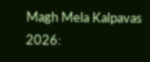Magh Mela Kalpavas 2026: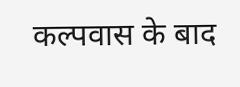कल्पवास के बाद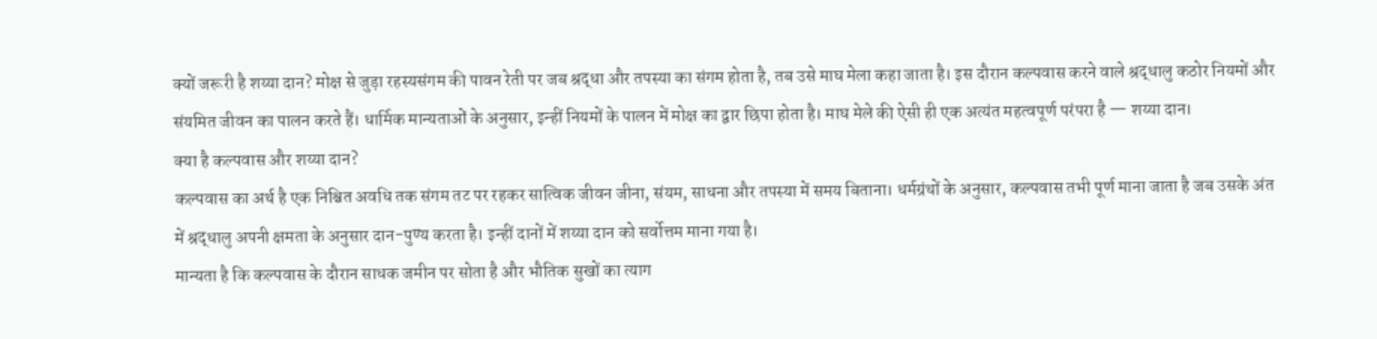क्यों जरूरी है शय्या दान? मोक्ष से जुड़ा रहस्यसंगम की पावन रेती पर जब श्रद्धा और तपस्या का संगम होता है, तब उसे माघ मेला कहा जाता है। इस दौरान कल्पवास करने वाले श्रद्धालु कठोर नियमों और संयमित जीवन का पालन करते हैं। धार्मिक मान्यताओं के अनुसार, इन्हीं नियमों के पालन में मोक्ष का द्वार छिपा होता है। माघ मेले की ऐसी ही एक अत्यंत महत्वपूर्ण परंपरा है — शय्या दान।
क्या है कल्पवास और शय्या दान?
कल्पवास का अर्थ है एक निश्चित अवधि तक संगम तट पर रहकर सात्विक जीवन जीना, संयम, साधना और तपस्या में समय बिताना। धर्मग्रंथों के अनुसार, कल्पवास तभी पूर्ण माना जाता है जब उसके अंत में श्रद्धालु अपनी क्षमता के अनुसार दान-पुण्य करता है। इन्हीं दानों में शय्या दान को सर्वोत्तम माना गया है।
मान्यता है कि कल्पवास के दौरान साधक जमीन पर सोता है और भौतिक सुखों का त्याग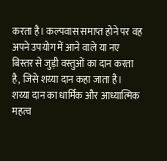करता है। कल्पवास समाप्त होने पर वह अपने उपयोग में आने वाले या नए बिस्तर से जुड़ी वस्तुओं का दान करता है, जिसे शय्या दान कहा जाता है।
शय्या दान का धार्मिक और आध्यात्मिक महत्व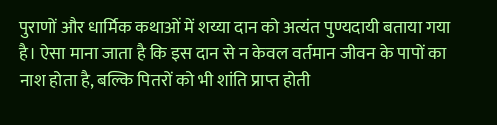पुराणों और धार्मिक कथाओं में शय्या दान को अत्यंत पुण्यदायी बताया गया है। ऐसा माना जाता है कि इस दान से न केवल वर्तमान जीवन के पापों का नाश होता है, बल्कि पितरों को भी शांति प्राप्त होती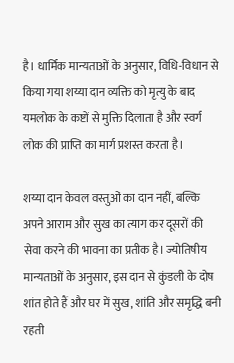है। धार्मिक मान्यताओं के अनुसार, विधि-विधान से किया गया शय्या दान व्यक्ति को मृत्यु के बाद यमलोक के कष्टों से मुक्ति दिलाता है और स्वर्ग लोक की प्राप्ति का मार्ग प्रशस्त करता है।

शय्या दान केवल वस्तुओं का दान नहीं, बल्कि अपने आराम और सुख का त्याग कर दूसरों की सेवा करने की भावना का प्रतीक है। ज्योतिषीय मान्यताओं के अनुसार, इस दान से कुंडली के दोष शांत होते हैं और घर में सुख, शांति और समृद्धि बनी रहती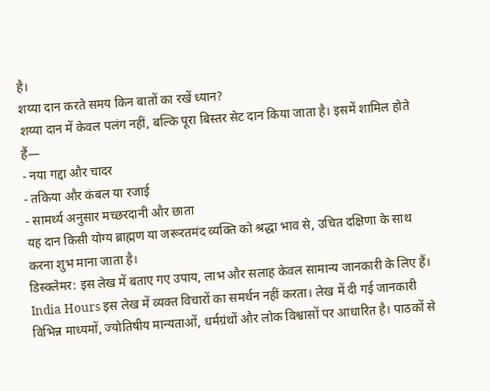है।
शय्या दान करते समय किन बातों का रखें ध्यान?
शय्या दान में केवल पलंग नहीं, बल्कि पूरा बिस्तर सेट दान किया जाता है। इसमें शामिल होते हैं—
- नया गद्दा और चादर
- तकिया और कंबल या रजाई
- सामर्थ्य अनुसार मच्छरदानी और छाता
यह दान किसी योग्य ब्राह्मण या जरूरतमंद व्यक्ति को श्रद्धा भाव से, उचित दक्षिणा के साथ करना शुभ माना जाता है।
डिस्क्लेमर: इस लेख में बताए गए उपाय, लाभ और सलाह केवल सामान्य जानकारी के लिए हैं। India Hours इस लेख में व्यक्त विचारों का समर्थन नहीं करता। लेख में दी गई जानकारी विभिन्न माध्यमों, ज्योतिषीय मान्यताओं, धर्मग्रंथों और लोक विश्वासों पर आधारित है। पाठकों से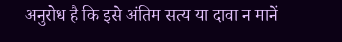अनुरोध है कि इसे अंतिम सत्य या दावा न मानें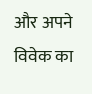और अपने विवेक का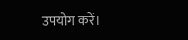उपयोग करें।